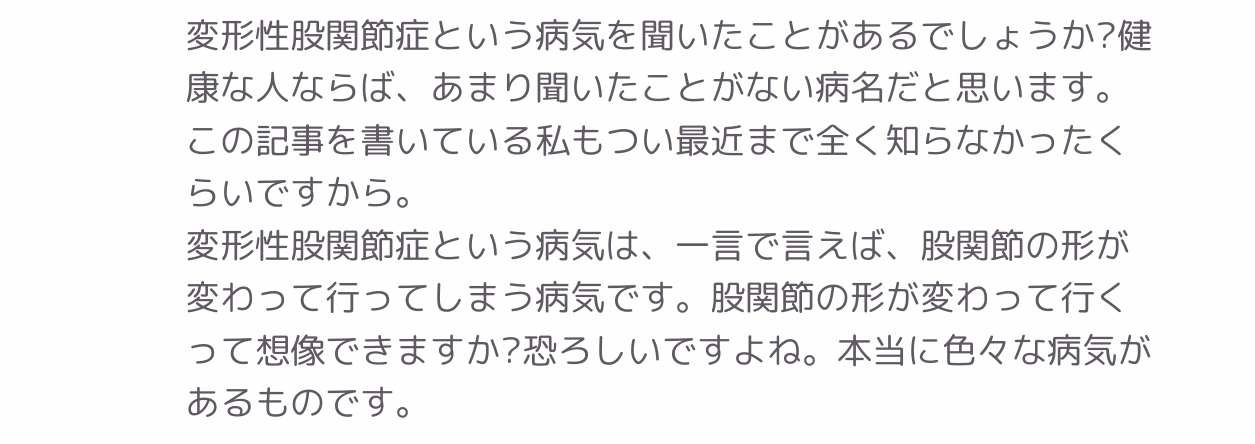変形性股関節症という病気を聞いたことがあるでしょうか?健康な人ならば、あまり聞いたことがない病名だと思います。この記事を書いている私もつい最近まで全く知らなかったくらいですから。
変形性股関節症という病気は、一言で言えば、股関節の形が変わって行ってしまう病気です。股関節の形が変わって行くって想像できますか?恐ろしいですよね。本当に色々な病気があるものです。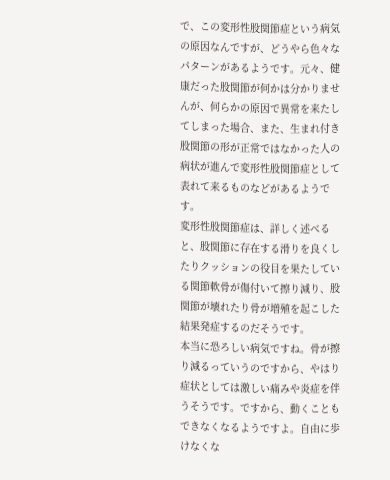で、この変形性股関節症という病気の原因なんですが、どうやら色々なパターンがあるようです。元々、健康だった股関節が何かは分かりませんが、何らかの原因で異常を来たしてしまった場合、また、生まれ付き股関節の形が正常ではなかった人の病状が進んで変形性股関節症として表れて来るものなどがあるようです。
変形性股関節症は、詳しく述べると、股関節に存在する滑りを良くしたりクッションの役目を果たしている関節軟骨が傷付いて擦り減り、股関節が壊れたり骨が増殖を起こした結果発症するのだそうです。
本当に恐ろしい病気ですね。骨が擦り減るっていうのですから、やはり症状としては激しい痛みや炎症を伴うそうです。ですから、動くこともできなくなるようですよ。自由に歩けなくな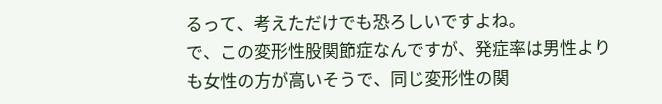るって、考えただけでも恐ろしいですよね。
で、この変形性股関節症なんですが、発症率は男性よりも女性の方が高いそうで、同じ変形性の関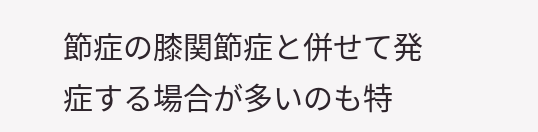節症の膝関節症と併せて発症する場合が多いのも特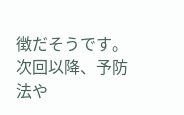徴だそうです。
次回以降、予防法や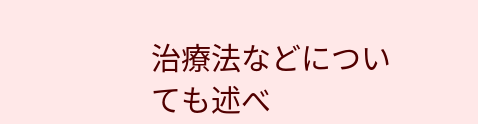治療法などについても述べ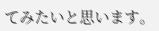てみたいと思います。